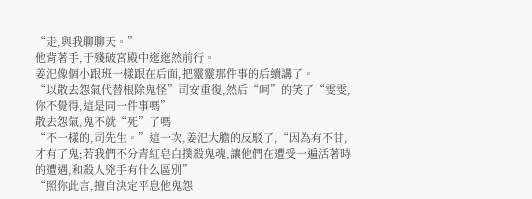“走,與我聊聊天。”
他背著手,于殘破宮殿中迤迤然前行。
姜汜像個小跟班一樣跟在后面,把靈靈那件事的后續講了。
“以散去怨氣代替根除鬼怪”司安重復,然后“呵”的笑了“雯雯,你不覺得,這是同一件事嗎”
散去怨氣,鬼不就“死”了嗎
“不一樣的,司先生。”這一次,姜汜大膽的反駁了,“因為有不甘,才有了鬼;若我們不分青紅皂白撲殺鬼魂,讓他們在遭受一遍活著時的遭遇,和殺人兇手有什么區別”
“照你此言,擅自決定平息他鬼怨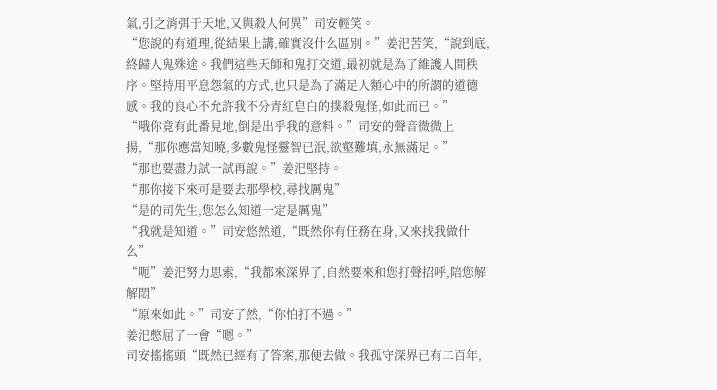氣,引之消弭于天地,又與殺人何異”司安輕笑。
“您說的有道理,從結果上講,確實沒什么區別。”姜汜苦笑,“說到底,終歸人鬼殊途。我們這些天師和鬼打交道,最初就是為了維護人間秩序。堅持用平息怨氣的方式,也只是為了滿足人類心中的所謂的道德感。我的良心不允許我不分青紅皂白的撲殺鬼怪,如此而已。”
“哦你竟有此番見地,倒是出乎我的意料。”司安的聲音微微上揚,“那你應當知曉,多數鬼怪靈智已泯,欲壑難填,永無滿足。”
“那也要盡力試一試再說。”姜汜堅持。
“那你接下來可是要去那學校,尋找厲鬼”
“是的司先生,您怎么知道一定是厲鬼”
“我就是知道。”司安悠然道,“既然你有任務在身,又來找我做什么”
“呃”姜汜努力思索,“我都來深界了,自然要來和您打聲招呼,陪您解解悶”
“原來如此。”司安了然,“你怕打不過。”
姜汜憋屈了一會“嗯。”
司安搖搖頭“既然已經有了答案,那便去做。我孤守深界已有二百年,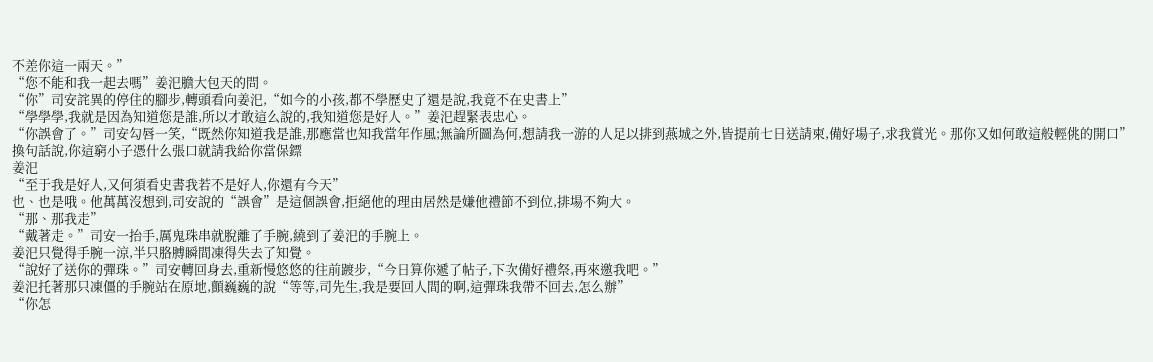不差你這一兩天。”
“您不能和我一起去嗎”姜汜膽大包天的問。
“你”司安詫異的停住的腳步,轉頭看向姜汜,“如今的小孩,都不學歷史了還是說,我竟不在史書上”
“學學學,我就是因為知道您是誰,所以才敢這么說的,我知道您是好人。”姜汜趕緊表忠心。
“你誤會了。”司安勾唇一笑,“既然你知道我是誰,那應當也知我當年作風;無論所圖為何,想請我一游的人足以排到燕城之外,皆提前七日送請柬,備好場子,求我賞光。那你又如何敢這般輕佻的開口”
換句話說,你這窮小子憑什么張口就請我給你當保鏢
姜汜
“至于我是好人,又何須看史書我若不是好人,你還有今天”
也、也是哦。他萬萬沒想到,司安說的“誤會”是這個誤會,拒絕他的理由居然是嫌他禮節不到位,排場不夠大。
“那、那我走”
“戴著走。”司安一抬手,厲鬼珠串就脫離了手腕,繞到了姜汜的手腕上。
姜汜只覺得手腕一涼,半只胳膊瞬間凍得失去了知覺。
“說好了送你的彈珠。”司安轉回身去,重新慢悠悠的往前踱步,“今日算你遞了帖子,下次備好禮祭,再來邀我吧。”
姜汜托著那只凍僵的手腕站在原地,顫巍巍的說“等等,司先生,我是要回人間的啊,這彈珠我帶不回去,怎么辦”
“你怎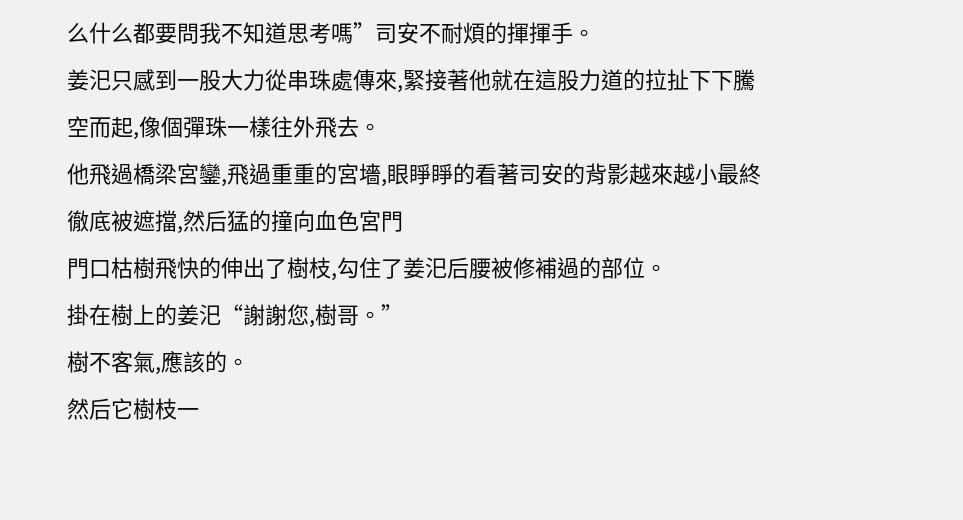么什么都要問我不知道思考嗎”司安不耐煩的揮揮手。
姜汜只感到一股大力從串珠處傳來,緊接著他就在這股力道的拉扯下下騰空而起,像個彈珠一樣往外飛去。
他飛過橋梁宮鑾,飛過重重的宮墻,眼睜睜的看著司安的背影越來越小最終徹底被遮擋,然后猛的撞向血色宮門
門口枯樹飛快的伸出了樹枝,勾住了姜汜后腰被修補過的部位。
掛在樹上的姜汜“謝謝您,樹哥。”
樹不客氣,應該的。
然后它樹枝一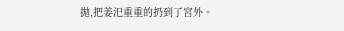拋,把姜汜重重的扔到了宮外。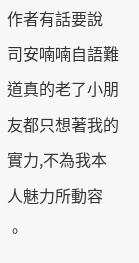作者有話要說
司安喃喃自語難道真的老了小朋友都只想著我的實力,不為我本人魅力所動容
。